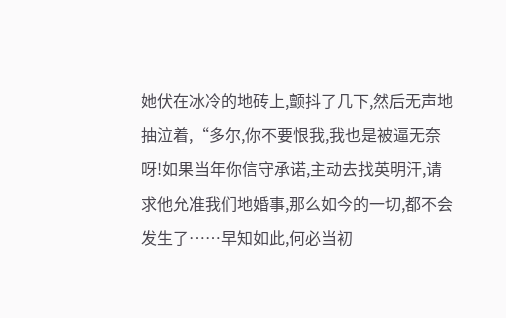她伏在冰冷的地砖上,颤抖了几下,然后无声地抽泣着,“多尔,你不要恨我,我也是被逼无奈呀!如果当年你信守承诺,主动去找英明汗,请求他允准我们地婚事,那么如今的一切,都不会发生了……早知如此,何必当初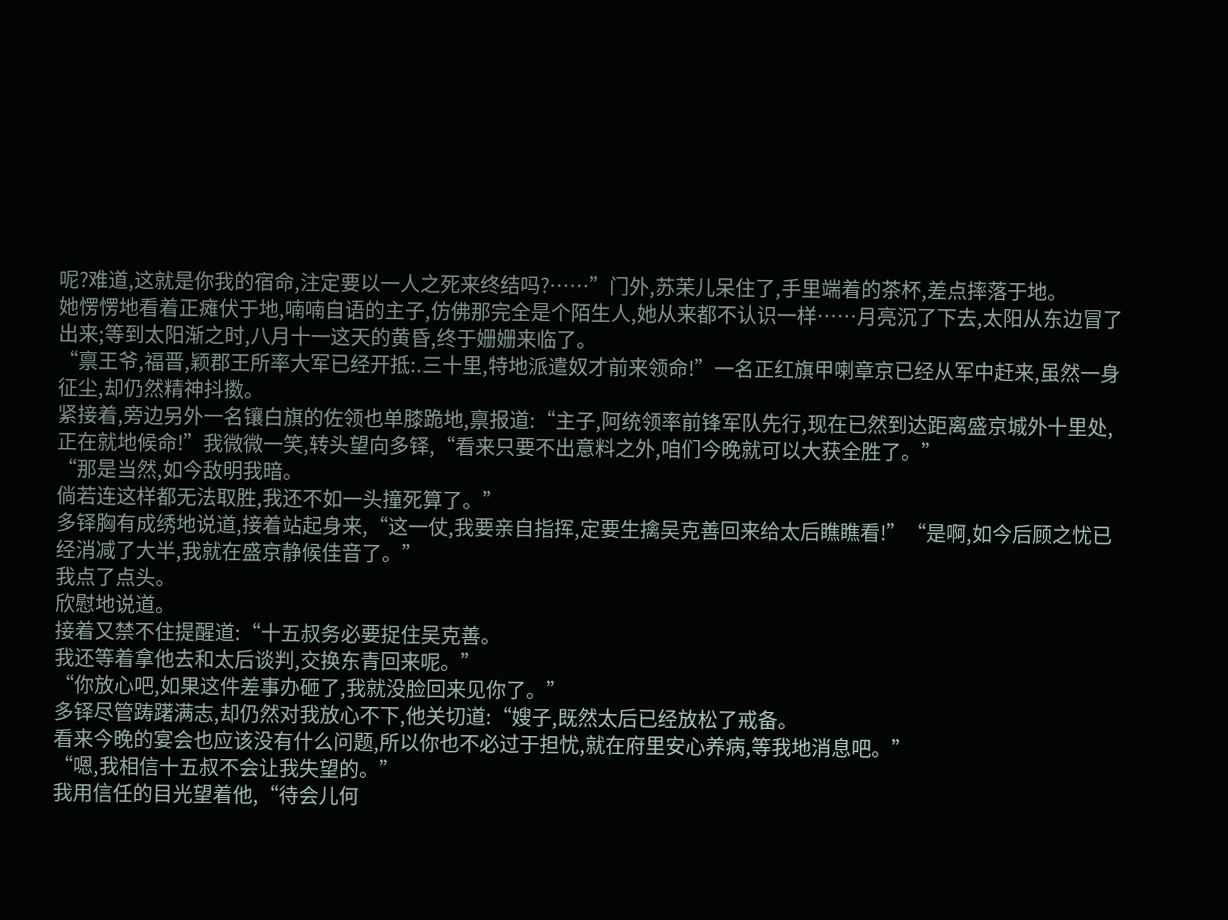呢?难道,这就是你我的宿命,注定要以一人之死来终结吗?……”门外,苏苿儿呆住了,手里端着的茶杯,差点摔落于地。
她愣愣地看着正瘫伏于地,喃喃自语的主子,仿佛那完全是个陌生人,她从来都不认识一样……月亮沉了下去,太阳从东边冒了出来;等到太阳渐之时,八月十一这天的黄昏,终于姗姗来临了。
“禀王爷,福晋,颖郡王所率大军已经开抵:.三十里,特地派遣奴才前来领命!”一名正红旗甲喇章京已经从军中赶来,虽然一身征尘,却仍然精神抖擞。
紧接着,旁边另外一名镶白旗的佐领也单膝跪地,禀报道:“主子,阿统领率前锋军队先行,现在已然到达距离盛京城外十里处,正在就地候命!”我微微一笑,转头望向多铎,“看来只要不出意料之外,咱们今晚就可以大获全胜了。”
“那是当然,如今敌明我暗。
倘若连这样都无法取胜,我还不如一头撞死算了。”
多铎胸有成绣地说道,接着站起身来,“这一仗,我要亲自指挥,定要生擒吴克善回来给太后瞧瞧看!”“是啊,如今后顾之忧已经消减了大半,我就在盛京静候佳音了。”
我点了点头。
欣慰地说道。
接着又禁不住提醒道:“十五叔务必要捉住吴克善。
我还等着拿他去和太后谈判,交换东青回来呢。”
“你放心吧,如果这件差事办砸了,我就没脸回来见你了。”
多铎尽管踌躇满志,却仍然对我放心不下,他关切道:“嫂子,既然太后已经放松了戒备。
看来今晚的宴会也应该没有什么问题,所以你也不必过于担忧,就在府里安心养病,等我地消息吧。”
“嗯,我相信十五叔不会让我失望的。”
我用信任的目光望着他,“待会儿何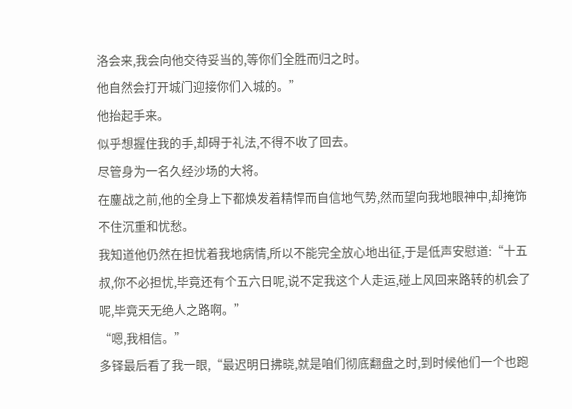洛会来,我会向他交待妥当的,等你们全胜而归之时。
他自然会打开城门迎接你们入城的。”
他抬起手来。
似乎想握住我的手,却碍于礼法,不得不收了回去。
尽管身为一名久经沙场的大将。
在鏖战之前,他的全身上下都焕发着精悍而自信地气势,然而望向我地眼神中,却掩饰不住沉重和忧愁。
我知道他仍然在担忧着我地病情,所以不能完全放心地出征,于是低声安慰道:“十五叔,你不必担忧,毕竟还有个五六日呢,说不定我这个人走运,碰上风回来路转的机会了呢,毕竟天无绝人之路啊。”
“嗯,我相信。”
多铎最后看了我一眼,“最迟明日拂晓,就是咱们彻底翻盘之时,到时候他们一个也跑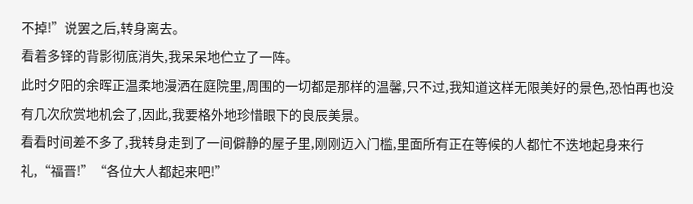不掉!”说罢之后,转身离去。
看着多铎的背影彻底消失,我呆呆地伫立了一阵。
此时夕阳的余晖正温柔地漫洒在庭院里,周围的一切都是那样的温馨,只不过,我知道这样无限美好的景色,恐怕再也没有几次欣赏地机会了,因此,我要格外地珍惜眼下的良辰美景。
看看时间差不多了,我转身走到了一间僻静的屋子里,刚刚迈入门槛,里面所有正在等候的人都忙不迭地起身来行礼,“福晋!”“各位大人都起来吧!”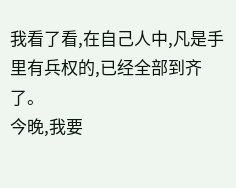我看了看,在自己人中,凡是手里有兵权的,已经全部到齐了。
今晚,我要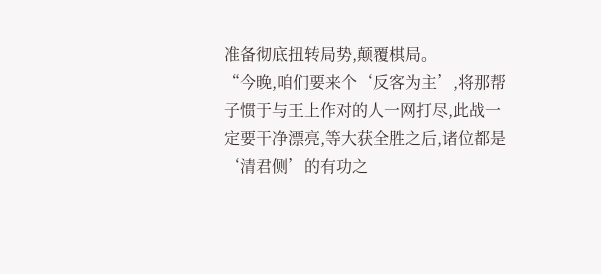准备彻底扭转局势,颠覆棋局。
“今晚,咱们要来个‘反客为主’,将那帮子惯于与王上作对的人一网打尽,此战一定要干净漂亮,等大获全胜之后,诸位都是‘清君侧’的有功之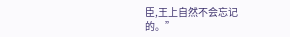臣,王上自然不会忘记的。”